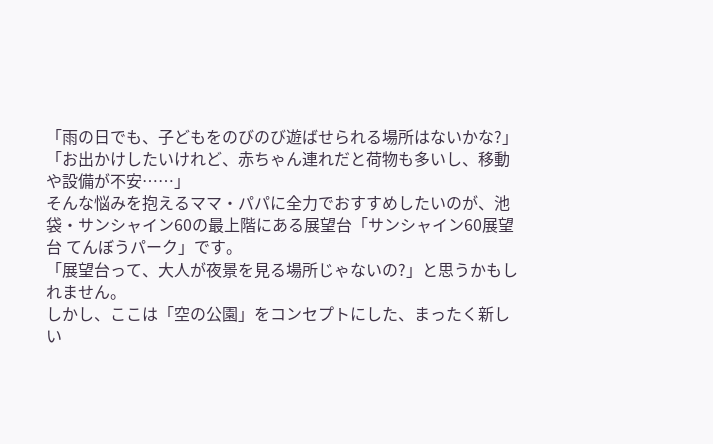「雨の日でも、子どもをのびのび遊ばせられる場所はないかな?」
「お出かけしたいけれど、赤ちゃん連れだと荷物も多いし、移動や設備が不安……」
そんな悩みを抱えるママ・パパに全力でおすすめしたいのが、池袋・サンシャイン60の最上階にある展望台「サンシャイン60展望台 てんぼうパーク」です。
「展望台って、大人が夜景を見る場所じゃないの?」と思うかもしれません。
しかし、ここは「空の公園」をコンセプトにした、まったく新しい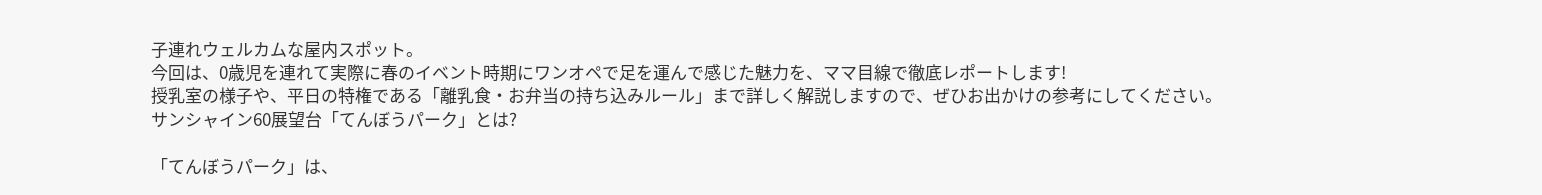子連れウェルカムな屋内スポット。
今回は、0歳児を連れて実際に春のイベント時期にワンオペで足を運んで感じた魅力を、ママ目線で徹底レポートします!
授乳室の様子や、平日の特権である「離乳食・お弁当の持ち込みルール」まで詳しく解説しますので、ぜひお出かけの参考にしてください。
サンシャイン60展望台「てんぼうパーク」とは?

「てんぼうパーク」は、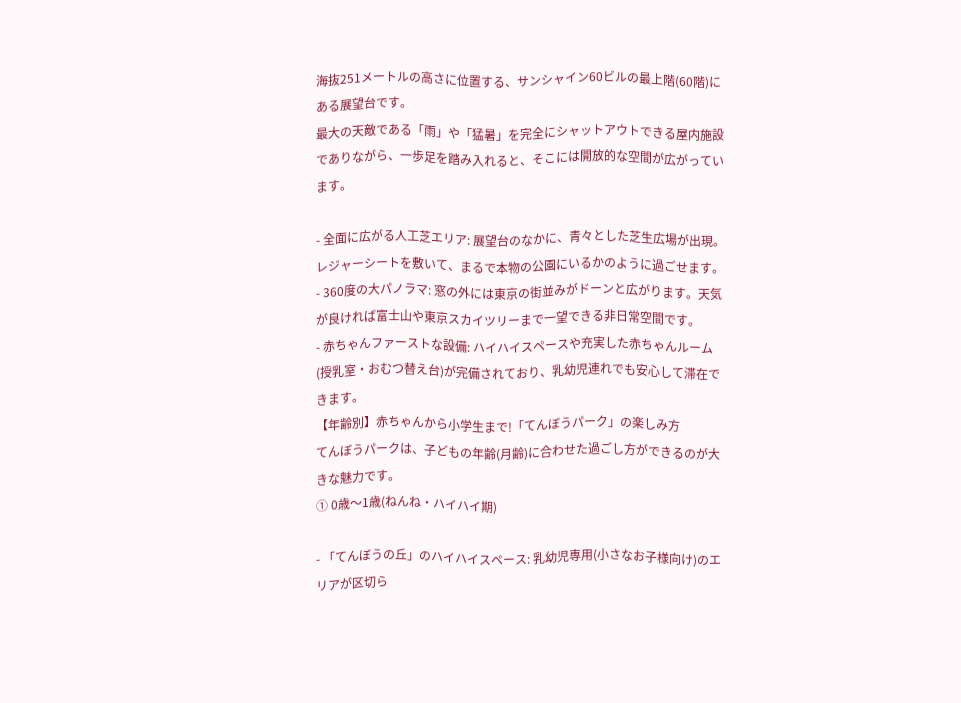海抜251メートルの高さに位置する、サンシャイン60ビルの最上階(60階)にある展望台です。
最大の天敵である「雨」や「猛暑」を完全にシャットアウトできる屋内施設でありながら、一歩足を踏み入れると、そこには開放的な空間が広がっています。

- 全面に広がる人工芝エリア: 展望台のなかに、青々とした芝生広場が出現。レジャーシートを敷いて、まるで本物の公園にいるかのように過ごせます。
- 360度の大パノラマ: 窓の外には東京の街並みがドーンと広がります。天気が良ければ富士山や東京スカイツリーまで一望できる非日常空間です。
- 赤ちゃんファーストな設備: ハイハイスペースや充実した赤ちゃんルーム(授乳室・おむつ替え台)が完備されており、乳幼児連れでも安心して滞在できます。
【年齢別】赤ちゃんから小学生まで!「てんぼうパーク」の楽しみ方
てんぼうパークは、子どもの年齢(月齢)に合わせた過ごし方ができるのが大きな魅力です。
① 0歳〜1歳(ねんね・ハイハイ期)

- 「てんぼうの丘」のハイハイスペース: 乳幼児専用(小さなお子様向け)のエリアが区切ら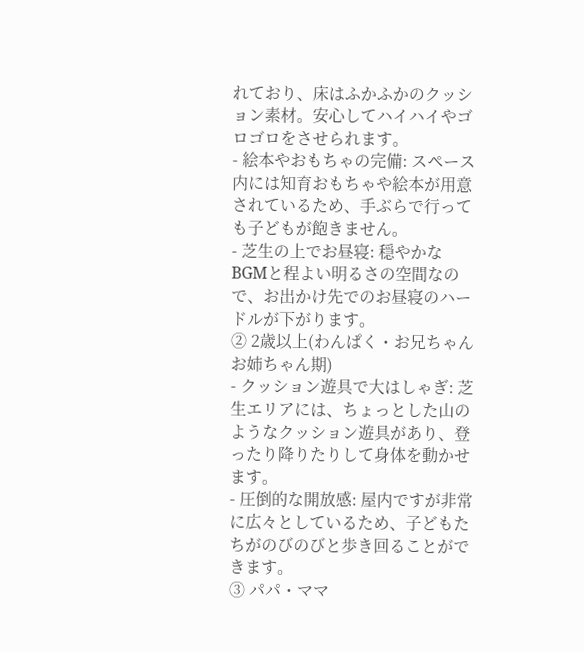れており、床はふかふかのクッション素材。安心してハイハイやゴロゴロをさせられます。
- 絵本やおもちゃの完備: スペース内には知育おもちゃや絵本が用意されているため、手ぶらで行っても子どもが飽きません。
- 芝生の上でお昼寝: 穏やかなBGMと程よい明るさの空間なので、お出かけ先でのお昼寝のハードルが下がります。
② 2歳以上(わんぱく・お兄ちゃんお姉ちゃん期)
- クッション遊具で大はしゃぎ: 芝生エリアには、ちょっとした山のようなクッション遊具があり、登ったり降りたりして身体を動かせます。
- 圧倒的な開放感: 屋内ですが非常に広々としているため、子どもたちがのびのびと歩き回ることができます。
③ パパ・ママ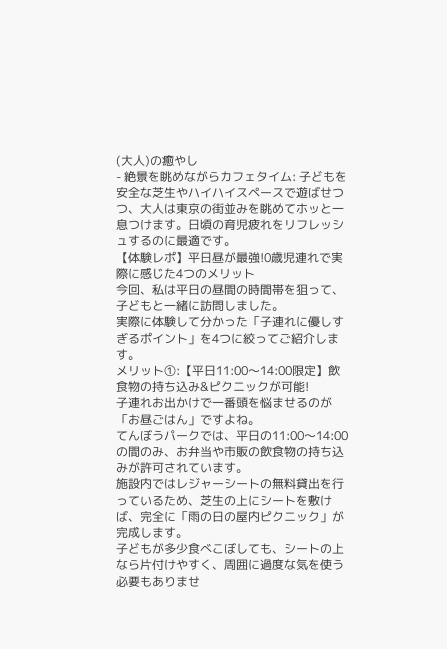(大人)の癒やし
- 絶景を眺めながらカフェタイム: 子どもを安全な芝生やハイハイスペースで遊ばせつつ、大人は東京の街並みを眺めてホッと一息つけます。日頃の育児疲れをリフレッシュするのに最適です。
【体験レポ】平日昼が最強!0歳児連れで実際に感じた4つのメリット
今回、私は平日の昼間の時間帯を狙って、子どもと一緒に訪問しました。
実際に体験して分かった「子連れに優しすぎるポイント」を4つに絞ってご紹介します。
メリット①:【平日11:00〜14:00限定】飲食物の持ち込み&ピクニックが可能!
子連れお出かけで一番頭を悩ませるのが「お昼ごはん」ですよね。
てんぼうパークでは、平日の11:00〜14:00の間のみ、お弁当や市販の飲食物の持ち込みが許可されています。
施設内ではレジャーシートの無料貸出を行っているため、芝生の上にシートを敷けば、完全に「雨の日の屋内ピクニック」が完成します。
子どもが多少食べこぼしても、シートの上なら片付けやすく、周囲に過度な気を使う必要もありませ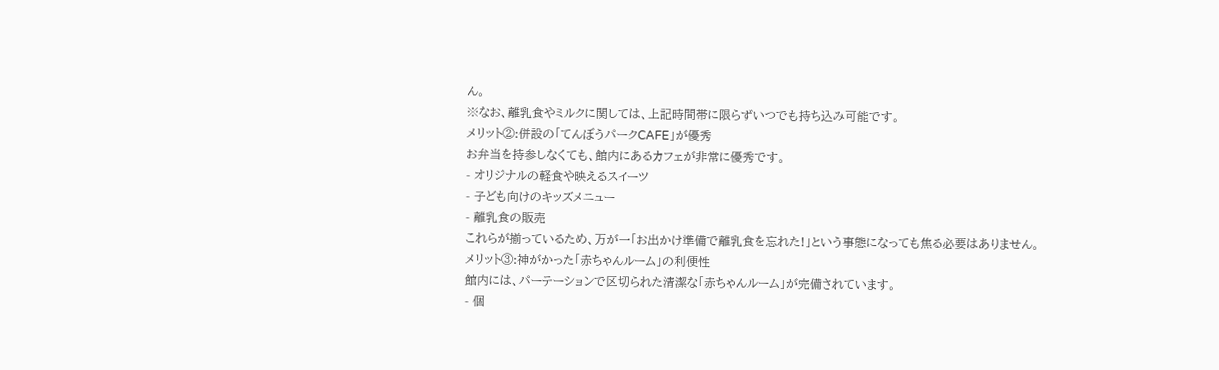ん。
※なお、離乳食やミルクに関しては、上記時間帯に限らずいつでも持ち込み可能です。
メリット②:併設の「てんぼうパークCAFE」が優秀
お弁当を持参しなくても、館内にあるカフェが非常に優秀です。
- オリジナルの軽食や映えるスイーツ
- 子ども向けのキッズメニュー
- 離乳食の販売
これらが揃っているため、万が一「お出かけ準備で離乳食を忘れた!」という事態になっても焦る必要はありません。
メリット③:神がかった「赤ちゃんルーム」の利便性
館内には、パーテーションで区切られた清潔な「赤ちゃんルーム」が完備されています。
- 個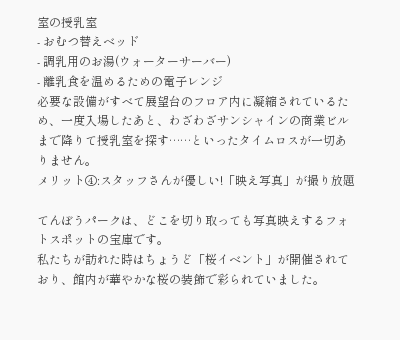室の授乳室
- おむつ替えベッド
- 調乳用のお湯(ウォーターサーバー)
- 離乳食を温めるための電子レンジ
必要な設備がすべて展望台のフロア内に凝縮されているため、一度入場したあと、わざわざサンシャインの商業ビルまで降りて授乳室を探す……といったタイムロスが一切ありません。
メリット④:スタッフさんが優しい!「映え写真」が撮り放題

てんぼうパークは、どこを切り取っても写真映えするフォトスポットの宝庫です。
私たちが訪れた時はちょうど「桜イベント」が開催されており、館内が華やかな桜の装飾で彩られていました。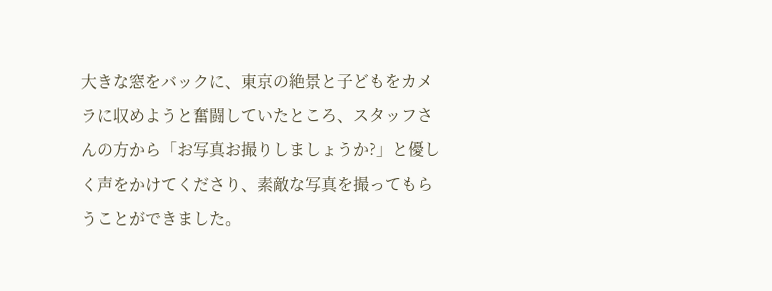大きな窓をバックに、東京の絶景と子どもをカメラに収めようと奮闘していたところ、スタッフさんの方から「お写真お撮りしましょうか?」と優しく声をかけてくださり、素敵な写真を撮ってもらうことができました。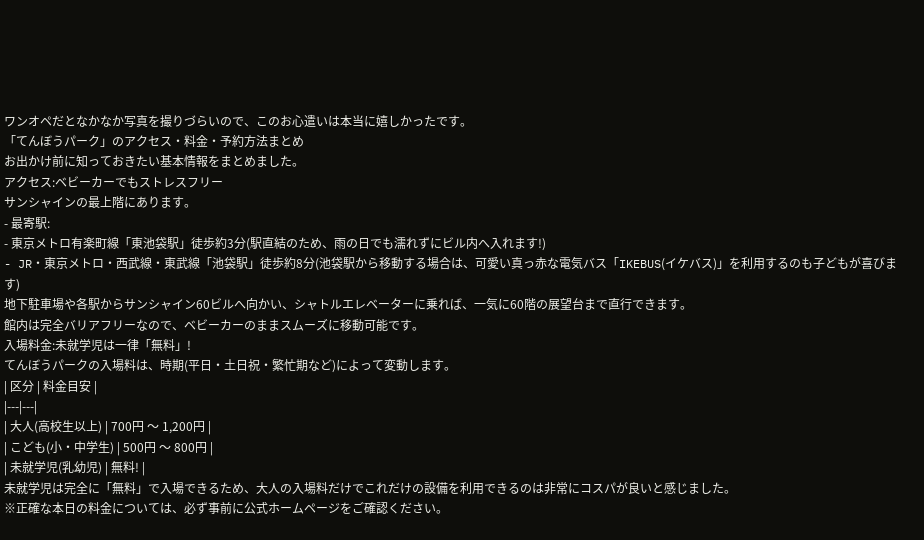ワンオペだとなかなか写真を撮りづらいので、このお心遣いは本当に嬉しかったです。
「てんぼうパーク」のアクセス・料金・予約方法まとめ
お出かけ前に知っておきたい基本情報をまとめました。
アクセス:ベビーカーでもストレスフリー
サンシャインの最上階にあります。
- 最寄駅:
- 東京メトロ有楽町線「東池袋駅」徒歩約3分(駅直結のため、雨の日でも濡れずにビル内へ入れます!)
- JR・東京メトロ・西武線・東武線「池袋駅」徒歩約8分(池袋駅から移動する場合は、可愛い真っ赤な電気バス「IKEBUS(イケバス)」を利用するのも子どもが喜びます)
地下駐車場や各駅からサンシャイン60ビルへ向かい、シャトルエレベーターに乗れば、一気に60階の展望台まで直行できます。
館内は完全バリアフリーなので、ベビーカーのままスムーズに移動可能です。
入場料金:未就学児は一律「無料」!
てんぼうパークの入場料は、時期(平日・土日祝・繁忙期など)によって変動します。
| 区分 | 料金目安 |
|---|---|
| 大人(高校生以上) | 700円 〜 1,200円 |
| こども(小・中学生) | 500円 〜 800円 |
| 未就学児(乳幼児) | 無料! |
未就学児は完全に「無料」で入場できるため、大人の入場料だけでこれだけの設備を利用できるのは非常にコスパが良いと感じました。
※正確な本日の料金については、必ず事前に公式ホームページをご確認ください。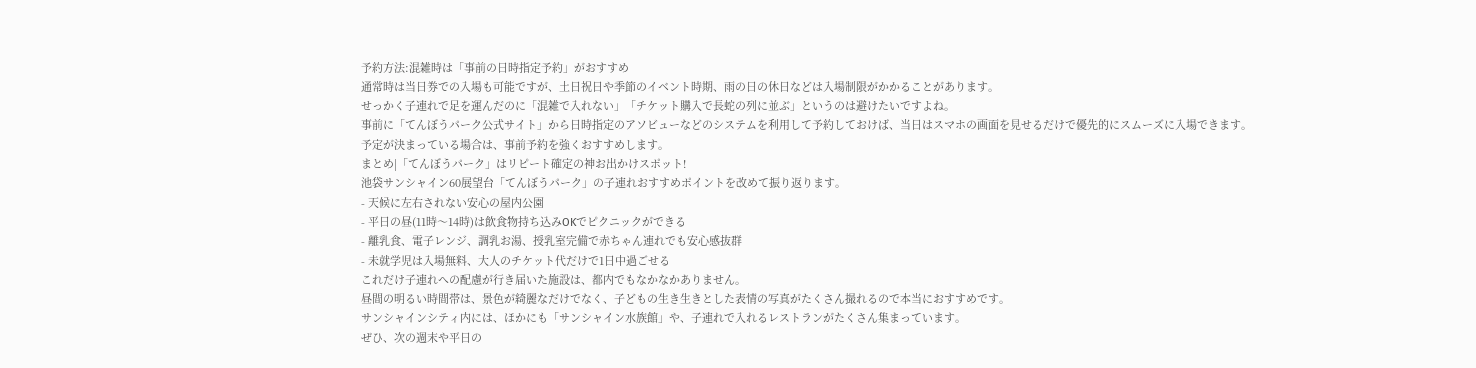予約方法:混雑時は「事前の日時指定予約」がおすすめ
通常時は当日券での入場も可能ですが、土日祝日や季節のイベント時期、雨の日の休日などは入場制限がかかることがあります。
せっかく子連れで足を運んだのに「混雑で入れない」「チケット購入で長蛇の列に並ぶ」というのは避けたいですよね。
事前に「てんぼうパーク公式サイト」から日時指定のアソビューなどのシステムを利用して予約しておけば、当日はスマホの画面を見せるだけで優先的にスムーズに入場できます。
予定が決まっている場合は、事前予約を強くおすすめします。
まとめ|「てんぼうパーク」はリピート確定の神お出かけスポット!
池袋サンシャイン60展望台「てんぼうパーク」の子連れおすすめポイントを改めて振り返ります。
- 天候に左右されない安心の屋内公園
- 平日の昼(11時〜14時)は飲食物持ち込みOKでピクニックができる
- 離乳食、電子レンジ、調乳お湯、授乳室完備で赤ちゃん連れでも安心感抜群
- 未就学児は入場無料、大人のチケット代だけで1日中過ごせる
これだけ子連れへの配慮が行き届いた施設は、都内でもなかなかありません。
昼間の明るい時間帯は、景色が綺麗なだけでなく、子どもの生き生きとした表情の写真がたくさん撮れるので本当におすすめです。
サンシャインシティ内には、ほかにも「サンシャイン水族館」や、子連れで入れるレストランがたくさん集まっています。
ぜひ、次の週末や平日の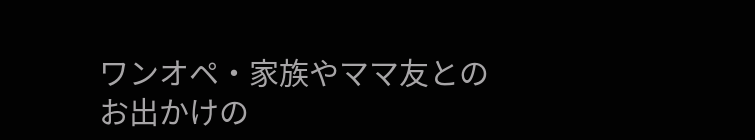ワンオペ・家族やママ友とのお出かけの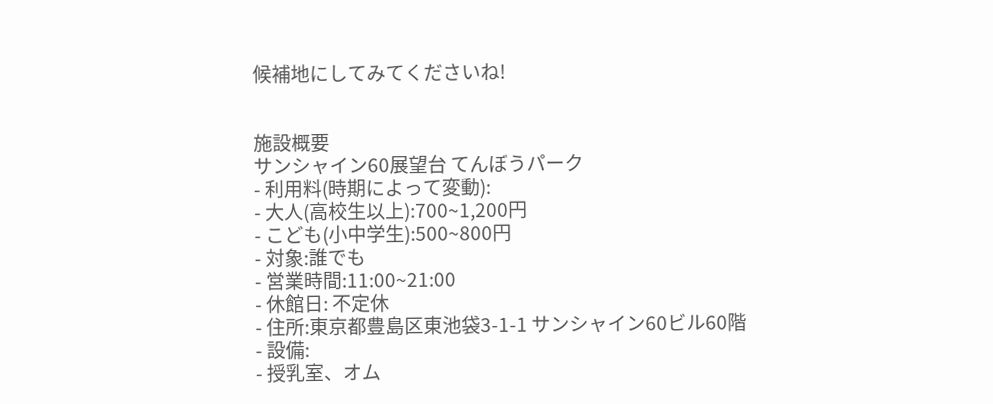候補地にしてみてくださいね!


施設概要
サンシャイン60展望台 てんぼうパーク
- 利用料(時期によって変動):
- 大人(高校生以上):700~1,200円
- こども(小中学生):500~800円
- 対象:誰でも
- 営業時間:11:00~21:00
- 休館日: 不定休
- 住所:東京都豊島区東池袋3-1-1 サンシャイン60ビル60階
- 設備:
- 授乳室、オム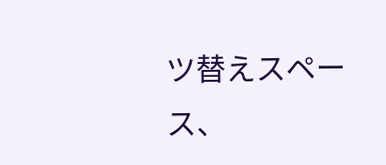ツ替えスペース、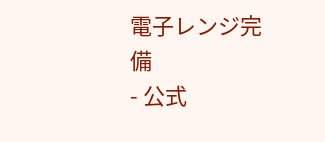電子レンジ完備
- 公式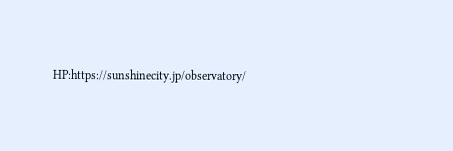HP:https://sunshinecity.jp/observatory/